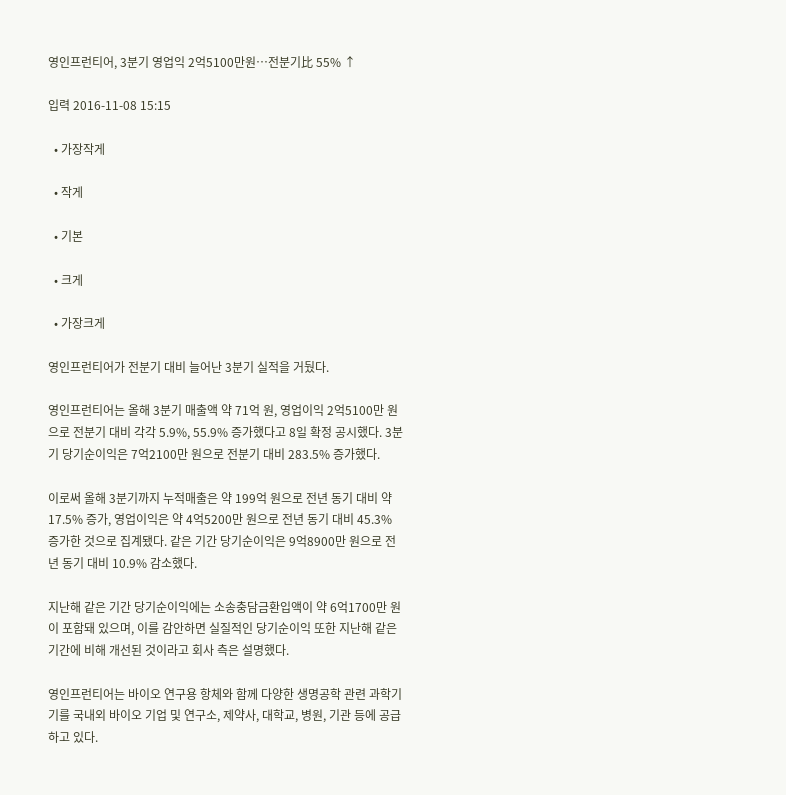영인프런티어, 3분기 영업익 2억5100만원…전분기比 55% ↑

입력 2016-11-08 15:15

  • 가장작게

  • 작게

  • 기본

  • 크게

  • 가장크게

영인프런티어가 전분기 대비 늘어난 3분기 실적을 거뒀다.

영인프런티어는 올해 3분기 매출액 약 71억 원, 영업이익 2억5100만 원으로 전분기 대비 각각 5.9%, 55.9% 증가했다고 8일 확정 공시했다. 3분기 당기순이익은 7억2100만 원으로 전분기 대비 283.5% 증가했다.

이로써 올해 3분기까지 누적매출은 약 199억 원으로 전년 동기 대비 약 17.5% 증가, 영업이익은 약 4억5200만 원으로 전년 동기 대비 45.3% 증가한 것으로 집계됐다. 같은 기간 당기순이익은 9억8900만 원으로 전년 동기 대비 10.9% 감소했다.

지난해 같은 기간 당기순이익에는 소송충담금환입액이 약 6억1700만 원이 포함돼 있으며, 이를 감안하면 실질적인 당기순이익 또한 지난해 같은 기간에 비해 개선된 것이라고 회사 측은 설명했다.

영인프런티어는 바이오 연구용 항체와 함께 다양한 생명공학 관련 과학기기를 국내외 바이오 기업 및 연구소, 제약사, 대학교, 병원, 기관 등에 공급하고 있다.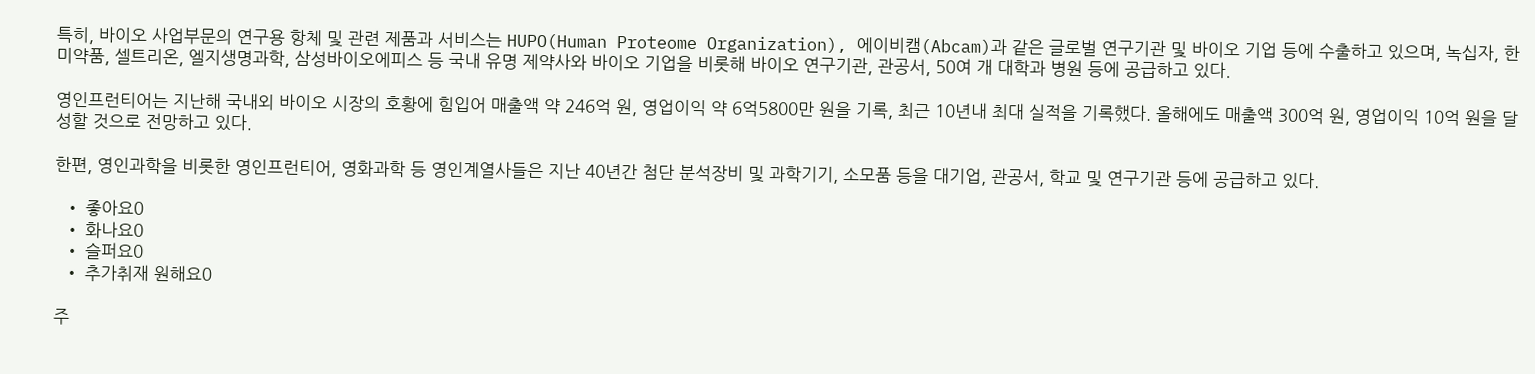특히, 바이오 사업부문의 연구용 항체 및 관련 제품과 서비스는 HUPO(Human Proteome Organization), 에이비캠(Abcam)과 같은 글로벌 연구기관 및 바이오 기업 등에 수출하고 있으며, 녹십자, 한미약품, 셀트리온, 엘지생명과학, 삼성바이오에피스 등 국내 유명 제약사와 바이오 기업을 비롯해 바이오 연구기관, 관공서, 50여 개 대학과 병원 등에 공급하고 있다.

영인프런티어는 지난해 국내외 바이오 시장의 호황에 힘입어 매출액 약 246억 원, 영업이익 약 6억5800만 원을 기록, 최근 10년내 최대 실적을 기록했다. 올해에도 매출액 300억 원, 영업이익 10억 원을 달성할 것으로 전망하고 있다.

한편, 영인과학을 비롯한 영인프런티어, 영화과학 등 영인계열사들은 지난 40년간 첨단 분석장비 및 과학기기, 소모품 등을 대기업, 관공서, 학교 및 연구기관 등에 공급하고 있다.

  • 좋아요0
  • 화나요0
  • 슬퍼요0
  • 추가취재 원해요0

주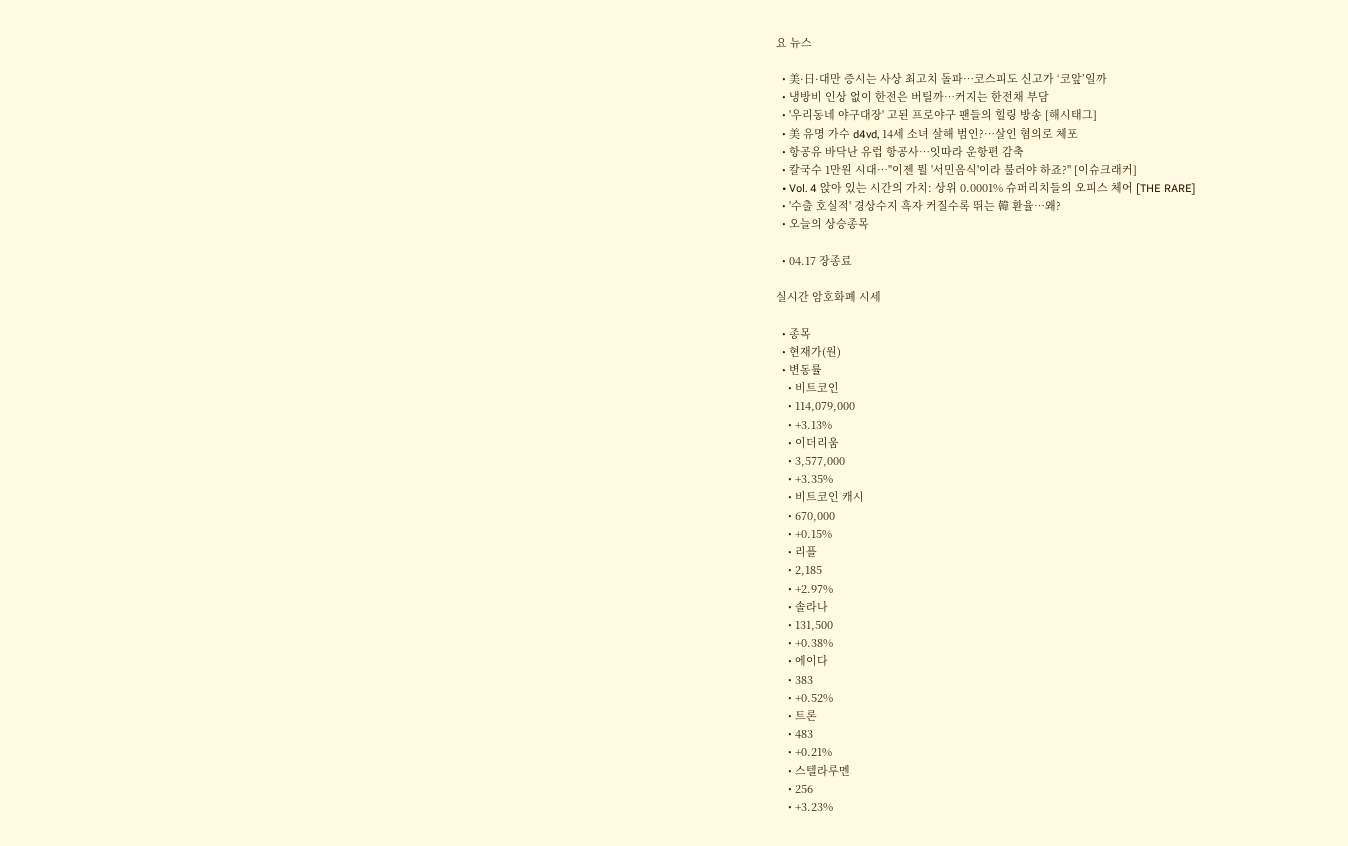요 뉴스

  • 美·日·대만 증시는 사상 최고치 돌파⋯코스피도 신고가 ‘코앞’일까
  • 냉방비 인상 없이 한전은 버틸까⋯커지는 한전채 부담
  • '우리동네 야구대장' 고된 프로야구 팬들의 힐링 방송 [해시태그]
  • 美 유명 가수 d4vd, 14세 소녀 살해 범인?⋯살인 혐의로 체포
  • 항공유 바닥난 유럽 항공사⋯잇따라 운항편 감축
  • 칼국수 1만원 시대⋯"이젠 뭘 '서민음식'이라 불러야 하죠?" [이슈크래커]
  • Vol. 4 앉아 있는 시간의 가치: 상위 0.0001% 슈퍼리치들의 오피스 체어 [THE RARE]
  • '수출 호실적' 경상수지 흑자 커질수록 뛰는 韓 환율⋯왜?
  • 오늘의 상승종목

  • 04.17 장종료

실시간 암호화폐 시세

  • 종목
  • 현재가(원)
  • 변동률
    • 비트코인
    • 114,079,000
    • +3.13%
    • 이더리움
    • 3,577,000
    • +3.35%
    • 비트코인 캐시
    • 670,000
    • +0.15%
    • 리플
    • 2,185
    • +2.97%
    • 솔라나
    • 131,500
    • +0.38%
    • 에이다
    • 383
    • +0.52%
    • 트론
    • 483
    • +0.21%
    • 스텔라루멘
    • 256
    • +3.23%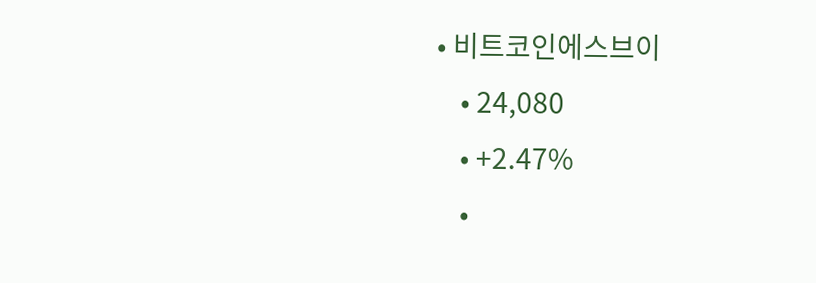• 비트코인에스브이
    • 24,080
    • +2.47%
    •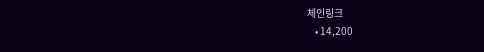체인링크
    • 14,200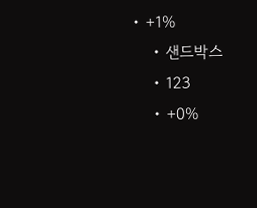• +1%
    • 샌드박스
    • 123
    • +0%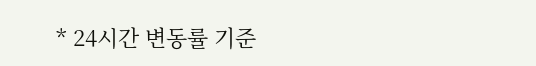* 24시간 변동률 기준